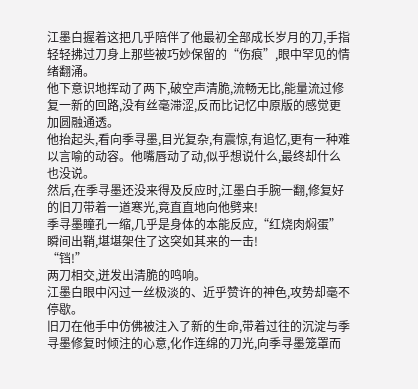江墨白握着这把几乎陪伴了他最初全部成长岁月的刀,手指轻轻拂过刀身上那些被巧妙保留的“伤痕”,眼中罕见的情绪翻涌。
他下意识地挥动了两下,破空声清脆,流畅无比,能量流过修复一新的回路,没有丝毫滞涩,反而比记忆中原版的感觉更加圆融通透。
他抬起头,看向季寻墨,目光复杂,有震惊,有追忆,更有一种难以言喻的动容。他嘴唇动了动,似乎想说什么,最终却什么也没说。
然后,在季寻墨还没来得及反应时,江墨白手腕一翻,修复好的旧刀带着一道寒光,竟直直地向他劈来!
季寻墨瞳孔一缩,几乎是身体的本能反应,“红烧肉焖蛋”瞬间出鞘,堪堪架住了这突如其来的一击!
“铛!”
两刀相交,迸发出清脆的鸣响。
江墨白眼中闪过一丝极淡的、近乎赞许的神色,攻势却毫不停歇。
旧刀在他手中仿佛被注入了新的生命,带着过往的沉淀与季寻墨修复时倾注的心意,化作连绵的刀光,向季寻墨笼罩而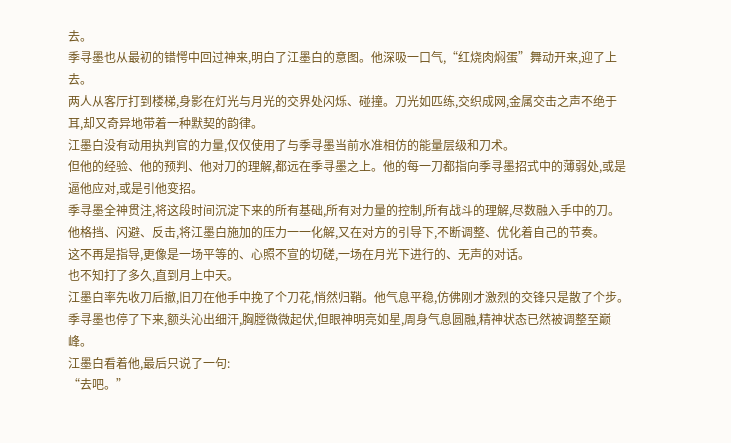去。
季寻墨也从最初的错愕中回过神来,明白了江墨白的意图。他深吸一口气,“红烧肉焖蛋”舞动开来,迎了上去。
两人从客厅打到楼梯,身影在灯光与月光的交界处闪烁、碰撞。刀光如匹练,交织成网,金属交击之声不绝于耳,却又奇异地带着一种默契的韵律。
江墨白没有动用执判官的力量,仅仅使用了与季寻墨当前水准相仿的能量层级和刀术。
但他的经验、他的预判、他对刀的理解,都远在季寻墨之上。他的每一刀都指向季寻墨招式中的薄弱处,或是逼他应对,或是引他变招。
季寻墨全神贯注,将这段时间沉淀下来的所有基础,所有对力量的控制,所有战斗的理解,尽数融入手中的刀。
他格挡、闪避、反击,将江墨白施加的压力一一化解,又在对方的引导下,不断调整、优化着自己的节奏。
这不再是指导,更像是一场平等的、心照不宣的切磋,一场在月光下进行的、无声的对话。
也不知打了多久,直到月上中天。
江墨白率先收刀后撤,旧刀在他手中挽了个刀花,悄然归鞘。他气息平稳,仿佛刚才激烈的交锋只是散了个步。
季寻墨也停了下来,额头沁出细汗,胸膛微微起伏,但眼神明亮如星,周身气息圆融,精神状态已然被调整至巅峰。
江墨白看着他,最后只说了一句:
“去吧。”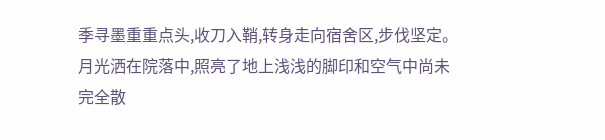季寻墨重重点头,收刀入鞘,转身走向宿舍区,步伐坚定。
月光洒在院落中,照亮了地上浅浅的脚印和空气中尚未完全散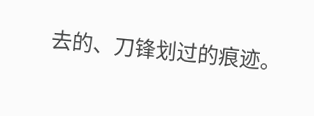去的、刀锋划过的痕迹。